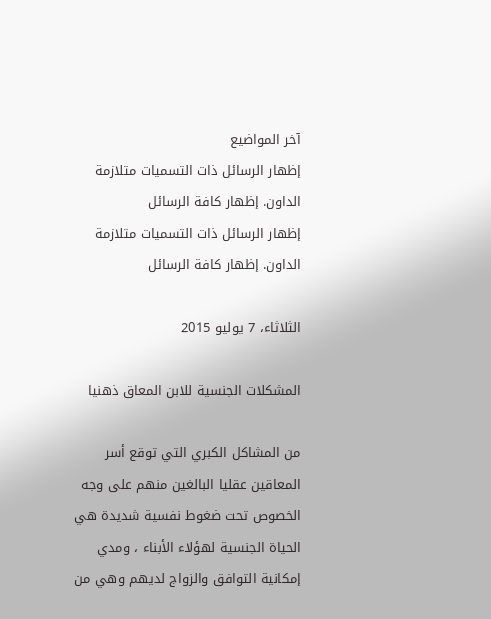آخر المواضيع
إظهار الرسائل ذات التسميات متلازمة الداون. إظهار كافة الرسائل
إظهار الرسائل ذات التسميات متلازمة الداون. إظهار كافة الرسائل

الثلاثاء، 7 يوليو 2015

المشكلات الجنسية للابن المعاق ذهنيا

من المشاكل الكبري التي توقع أسر المعاقين عقليا البالغين منهم على وجه الخصوص تحت ضغوط نفسية شديدة هي الحياة الجنسية لهؤلاء الأبناء ، ومدي إمكانية التوافق والزواج لديهم وهي من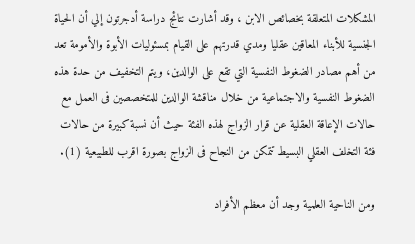المشكلات المتعلقة بخصائص الابن ، وقد أشارت نتائج دراسة أدجرتون إلي أن الحياة الجنسية للأبناء المعاقين عقليا ومدي قدرتهم على القيام بمسئوليات الأبوة والأمومة تعد من أهم مصادر الضغوط النفسية التي تقع على الوالدين، ويتم التخفيف من حدة هذه الضغوط النفسية والاجتماعية من خلال مناقشة الوالدين للمتخصصين فى العمل مع حالات الإعاقة العقلية عن قرار الزواج لهذه الفئة حيث أن نسبة كبيرة من حالات فئة التخلف العقلي البسيط تتمكن من النجاح فى الزواج بصورة اقرب للطبيعية (1).

ومن الناحية العلمية وجد أن معظم الأفراد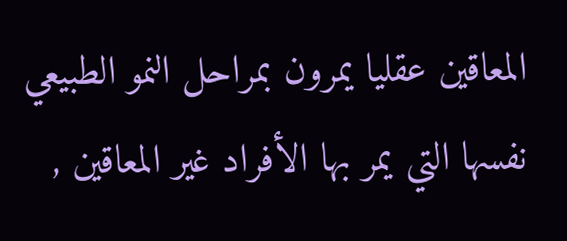المعاقين عقليا يمرون بمراحل النمو الطبيعي نفسها التي يمر بها الأفراد غير المعاقين ,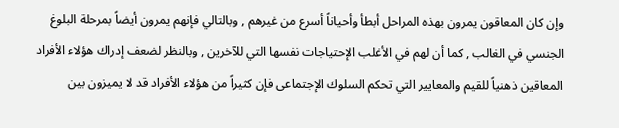وإن كان المعاقون يمرون بهذه المراحل أبطأ وأحياناً أسرع من غيرهم , وبالتالي فإنهم يمرون أيضاً بمرحلة البلوغ الجنسي في الغالب , كما أن لهم في الأغلب الإحتياجات نفسها التي للآخرين , وبالنظر لضعف إدراك هؤلاء الأفراد المعاقين ذهنياً للقيم والمعايير التي تحكم السلوك الإجتماعى فإن كثيراً من هؤلاء الأفراد قد لا يميزون بين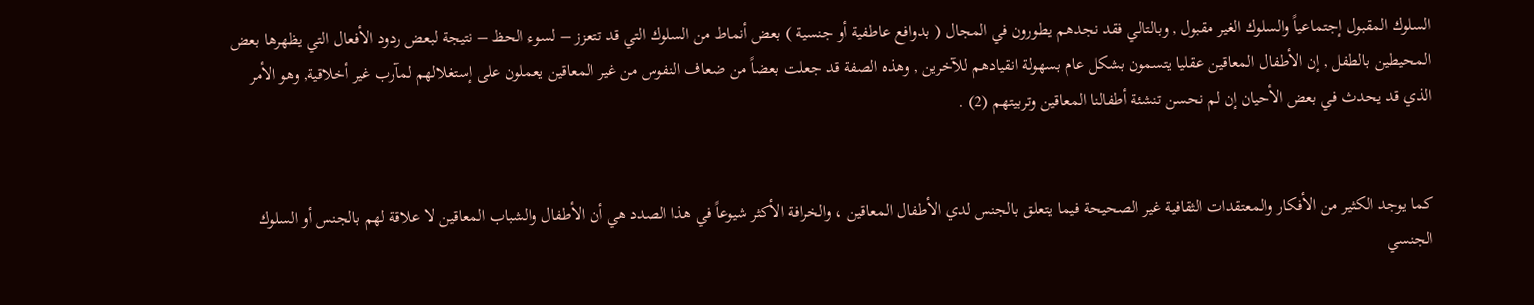السلوك المقبول إجتماعياً والسلوك الغير مقبول , وبالتالي فقد نجدهم يطورون في المجال ( بدوافع عاطفية أو جنسية ) بعض أنماط من السلوك التي قد تتعزز – لسوء الحظ – نتيجة لبعض ردود الأفعال التي يظهرها بعض المحيطين بالطفل , إن الأطفال المعاقين عقليا يتسمون بشكل عام بسهولة انقيادهم للآخرين , وهذه الصفة قد جعلت بعضاً من ضعاف النفوس من غير المعاقين يعملون على إستغلالهم لمآرب غير أخلاقية, وهو الأمر الذي قد يحدث في بعض الأحيان إن لم نحسن تنشئة أطفالنا المعاقين وتربيتهم (2) .


كما يوجد الكثير من الأفكار والمعتقدات الثقافية غير الصحيحة فيما يتعلق بالجنس لدي الأطفال المعاقين ، والخرافة الأكثر شيوعاً في هذا الصدد هي أن الأطفال والشباب المعاقين لا علاقة لهم بالجنس أو السلوك الجنسي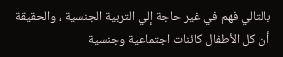بالتالي فهم في غير حاجة إلي التربية الجنسية ، والحقيقة أن كل الأطفال كائنات اجتماعية وجنسية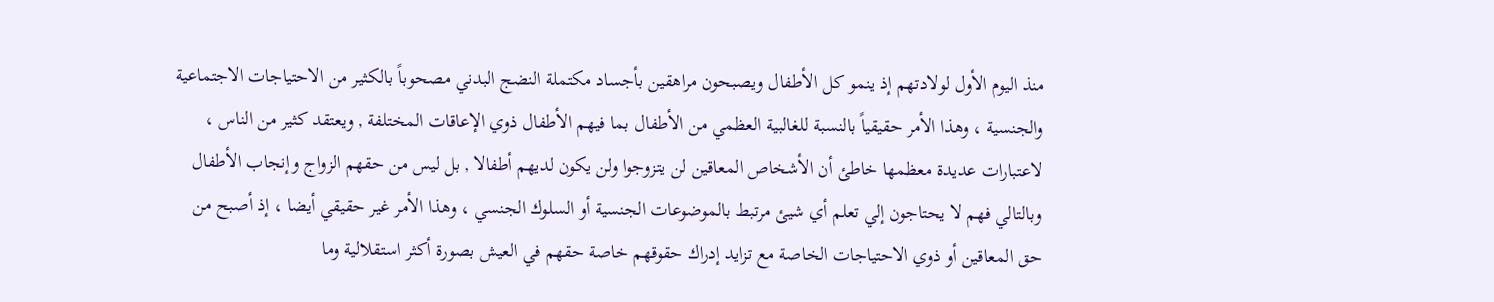منذ اليوم الأول لولادتهم إذ ينمو كل الأطفال ويصبحون مراهقين بأجساد مكتملة النضج البدني مصحوباً بالكثير من الاحتياجات الاجتماعية والجنسية ، وهذا الأمر حقيقياً بالنسبة للغالبية العظمي من الأطفال بما فيهم الأطفال ذوي الإعاقات المختلفة , ويعتقد كثير من الناس ، لاعتبارات عديدة معظمها خاطئ أن الأشخاص المعاقين لن يتزوجوا ولن يكون لديهم أطفالا , بل ليس من حقهم الزواج وإنجاب الأطفال وبالتالي فهم لا يحتاجون إلي تعلم أي شيئ مرتبط بالموضوعات الجنسية أو السلوك الجنسي ، وهذا الأمر غير حقيقي أيضا ، إذ أصبح من حق المعاقين أو ذوي الاحتياجات الخاصة مع تزايد إدراك حقوقهم خاصة حقهم في العيش بصورة أكثر استقلالية وما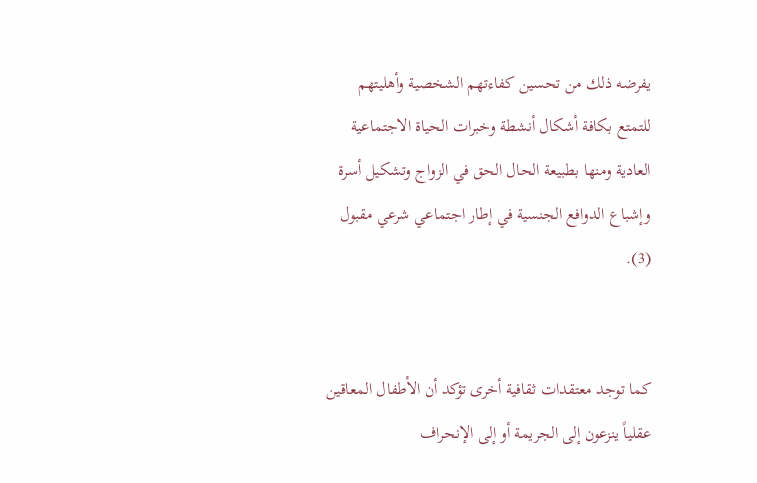يفرضه ذلك من تحسين كفاءتهم الشخصية وأهليتهم للتمتع بكافة أشكال أنشطة وخبرات الحياة الاجتماعية العادية ومنها بطبيعة الحال الحق في الزواج وتشكيل أسرة وإشباع الدوافع الجنسية في إطار اجتماعي شرعي مقبول (3).


كما توجد معتقدات ثقافية أخرى تؤكد أن الأطفال المعاقين عقلياً ينزعون إلى الجريمة أو إلى الإنحراف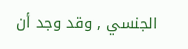الجنسي , وقد وجد أن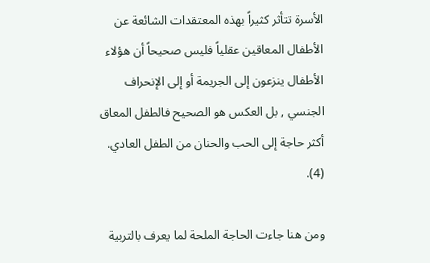الأسرة تتأثر كثيراً بهذه المعتقدات الشائعة عن الأطفال المعاقين عقلياً فليس صحيحاً أن هؤلاء الأطفال ينزعون إلى الجريمة أو إلى الإنحراف الجنسي , بل العكس هو الصحيح فالطفل المعاق أكثر حاجة إلى الحب والحنان من الطفل العادي. (4).

ومن هنا جاءت الحاجة الملحة لما يعرف بالتربية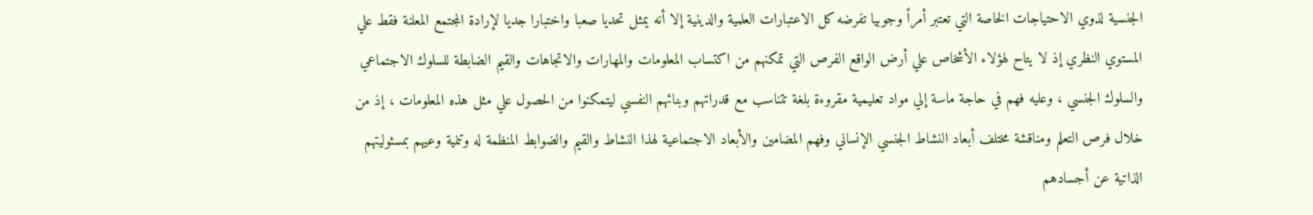الجنسية لذوي الاحتياجات الخاصة التي تعتبر أمراً وجوبيا تفرضه كل الاعتبارات العلمية والدينية إلا أنه يمثل تحديا صعبا واختبارا جديا لإرادة المجتمع المعلنة فقط علي المستوي النظري إذ لا يتاح لهؤلاء الأشخاص علي أرض الواقع الفرص التي تمكنهم من اكتساب المعلومات والمهارات والاتجاهات والقيم الضابطة للسلوك الاجتماعي والسلوك الجنسي ، وعليه فهم في حاجة ماسة إلي مواد تعليمية مقروءة بلغة تتناسب مع قدراتهم وبنائهم النفسي ليتمكنوا من الحصول علي مثل هذه المعلومات ، إذ من خلال فرص التعلم ومناقشة مختلف أبعاد النشاط الجنسي الإنساني وفهم المضامين والأبعاد الاجتماعية لهذا النشاط والقيم والضوابط المنظمة له وتنمية وعيهم بمسئوليتهم الذاتية عن أجسادهم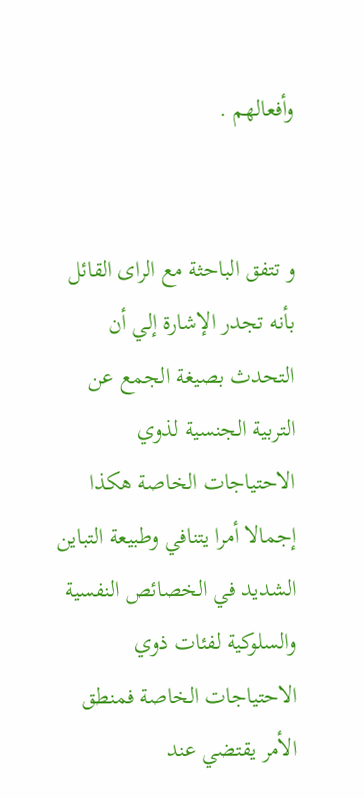وأفعالهم .


و تتفق الباحثة مع الراى القائل بأنه تجدر الإشارة إلي أن التحدث بصيغة الجمع عن التربية الجنسية لذوي الاحتياجات الخاصة هكذا إجمالا أمرا يتنافي وطبيعة التباين الشديد في الخصائص النفسية والسلوكية لفئات ذوي الاحتياجات الخاصة فمنطق الأمر يقتضي عند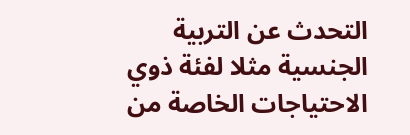التحدث عن التربية الجنسية مثلا لفئة ذوي الاحتياجات الخاصة من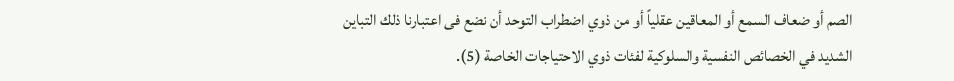الصم أو ضعاف السمع أو المعاقين عقلياً أو من ذوي اضطراب التوحد أن نضع فى اعتبارنا ذلك التباين الشديد في الخصائص النفسية والسلوكية لفئات ذوي الاحتياجات الخاصة (5).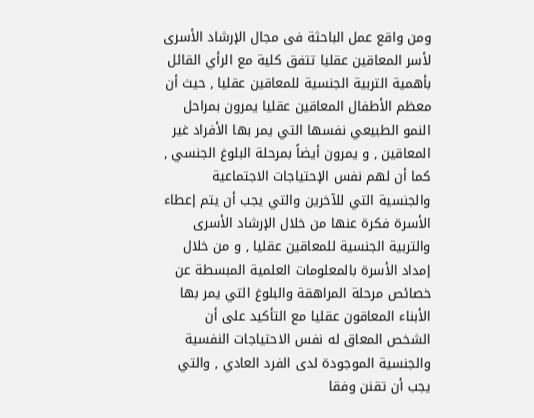ومن واقع عمل الباحثة فى مجال الإرشاد الأسرى لأسر المعاقين عقليا تتفق كلية مع الرأي القائل بأهمية التربية الجنسية للمعاقين عقليا , حيث أن معظم الأطفال المعاقين عقليا يمرون بمراحل النمو الطبيعي نفسها التي يمر بها الأفراد غير المعاقين , و يمرون أيضاً بمرحلة البلوغ الجنسي , كما أن لهم نفس الإحتياجات الاجتماعية والجنسية التي للآخرين والتي يجب أن يتم إعطاء الأسرة فكرة عنها من خلال الإرشاد الأسرى والتربية الجنسية للمعاقين عقليا , و من خلال إمداد الأسرة بالمعلومات العلمية المبسطة عن خصائص مرحلة المراهقة والبلوغ التي يمر بها الأبناء المعاقون عقليا مع التأكيد على أن الشخص المعاق له نفس الاحتياجات النفسية والجنسية الموجودة لدى الفرد العادي , والتي يجب أن تقنن وفقا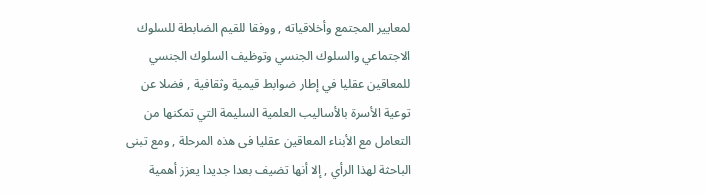لمعايير المجتمع وأخلاقياته , ووفقا للقيم الضابطة للسلوك الاجتماعي والسلوك الجنسي وتوظيف السلوك الجنسي للمعاقين عقليا في إطار ضوابط قيمية وثقافية , فضلا عن توعية الأسرة بالأساليب العلمية السليمة التي تمكنها من التعامل مع الأبناء المعاقين عقليا فى هذه المرحلة , ومع تبنى الباحثة لهذا الرأي , إلا أنها تضيف بعدا جديدا يعزز أهمية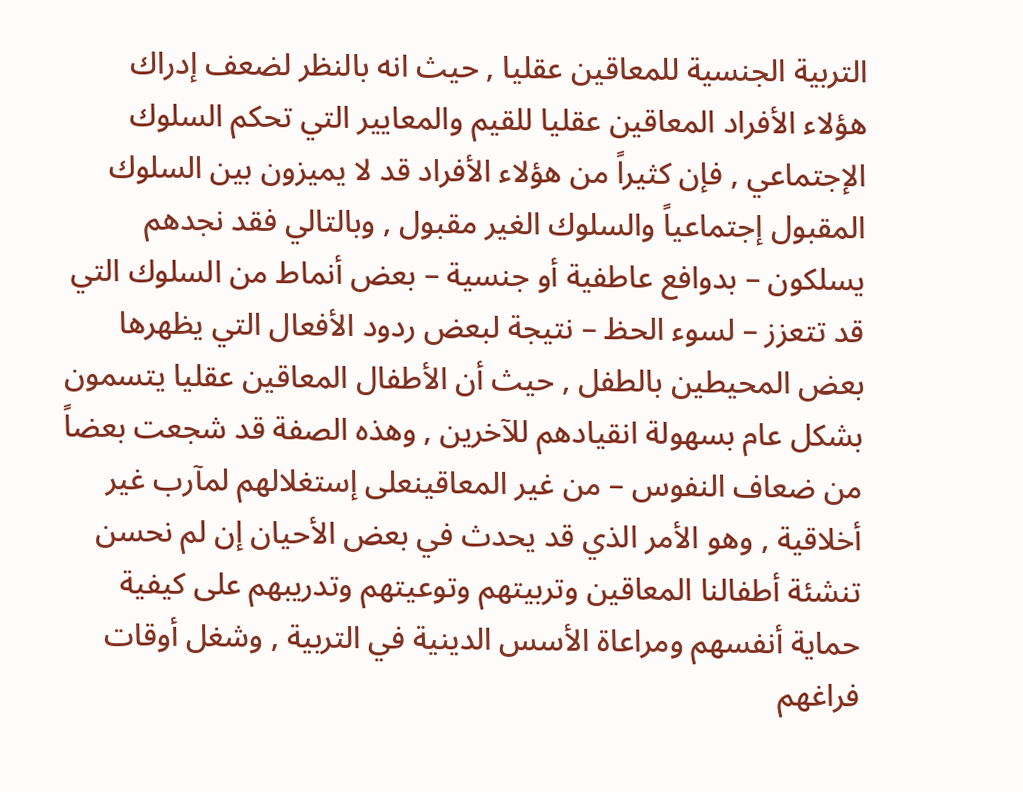التربية الجنسية للمعاقين عقليا , حيث انه بالنظر لضعف إدراك هؤلاء الأفراد المعاقين عقليا للقيم والمعايير التي تحكم السلوك الإجتماعي , فإن كثيراً من هؤلاء الأفراد قد لا يميزون بين السلوك المقبول إجتماعياً والسلوك الغير مقبول , وبالتالي فقد نجدهم يسلكون – بدوافع عاطفية أو جنسية – بعض أنماط من السلوك التي قد تتعزز – لسوء الحظ – نتيجة لبعض ردود الأفعال التي يظهرها بعض المحيطين بالطفل , حيث أن الأطفال المعاقين عقليا يتسمون بشكل عام بسهولة انقيادهم للآخرين , وهذه الصفة قد شجعت بعضاً من ضعاف النفوس – من غير المعاقينعلى إستغلالهم لمآرب غير أخلاقية , وهو الأمر الذي قد يحدث في بعض الأحيان إن لم نحسن تنشئة أطفالنا المعاقين وتربيتهم وتوعيتهم وتدريبهم على كيفية حماية أنفسهم ومراعاة الأسس الدينية في التربية , وشغل أوقات فراغهم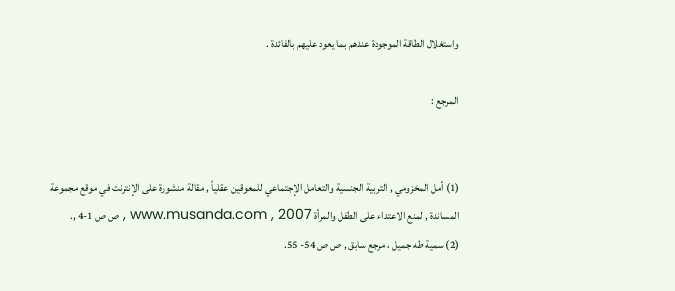واستغلال الطاقة الموجودة عندهم بما يعود عليهم بالفائدة .

المرجع :


(1) أمل المخزومي , التربية الجنسية والتعامل الإجتماعي للمعوقين عقلياً , مقالة منشورة على الإنترنت في موقع مجموعة المساندة , لمنع الاعتداء على الطفل والمرأة www.musanda.com , 2007 , ص ص 1-4 ,.
(2) سمية طه جميل ، مرجع سابق , ص ص 54- 55.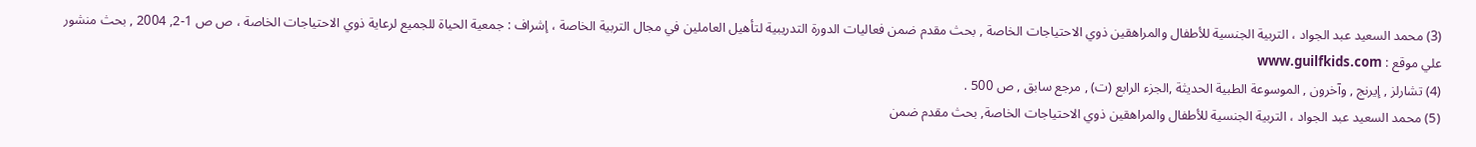(3) محمد السعيد عبد الجواد ، التربية الجنسية للأطفال والمراهقين ذوي الاحتياجات الخاصة , بحث مقدم ضمن فعاليات الدورة التدريبية لتأهيل العاملين في مجال التربية الخاصة ، إشراف : جمعية الحياة للجميع لرعاية ذوي الاحتياجات الخاصة ، ص ص 1-2, 2004 , بحث منشور علي موقع : www.guilfkids.com
(4) تشارلز , إيرنج , وآخرون , الموسوعة الطبية الحديثة ,الجزء الرابع (ت) , مرجع سابق , ص 500 .
(5) محمد السعيد عبد الجواد ، التربية الجنسية للأطفال والمراهقين ذوي الاحتياجات الخاصة, بحث مقدم ضمن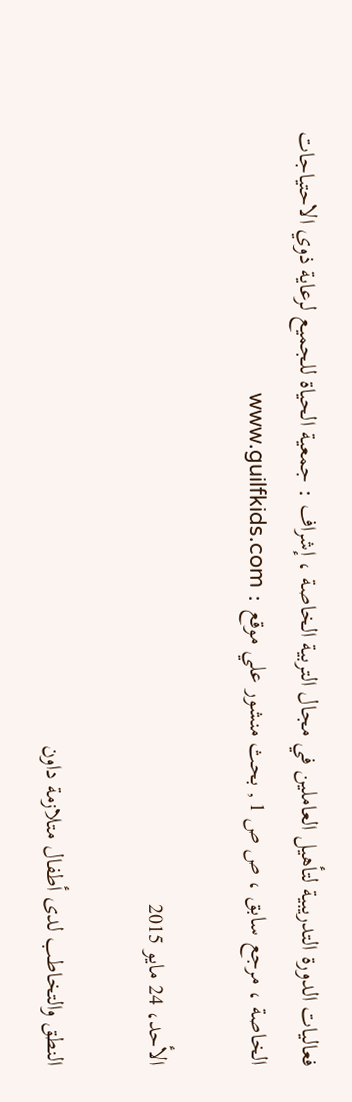فعاليات الدورة التدريبية لتأهيل العاملين في مجال التربية الخاصة ، إشراف : جمعية الحياة للجميع لرعاية ذوي الاحتياجات الخاصة ، مرجع سابق ، ص ص 1 , بحث منشور علي موقع : www.guilfkids.com

الأحد، 24 مايو 2015

النطق والتخاطب لدى أطفال متلازمة داون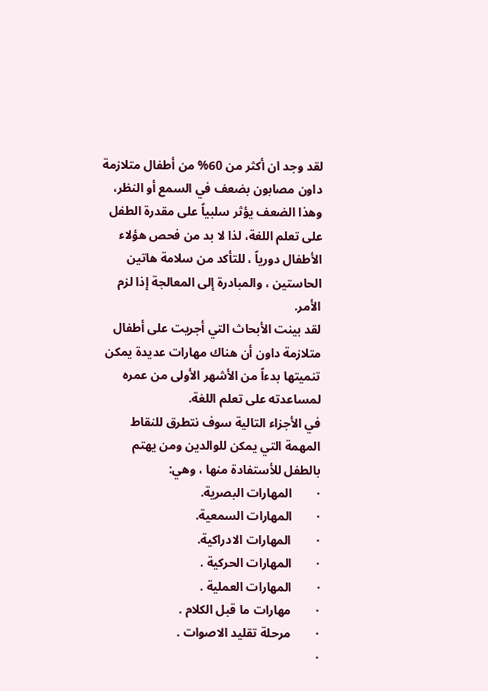لقد وجد ان أكثر من 60% من أطفال متلازمة داون مصابون بضعف في السمع أو النظر، وهذا الضعف يؤثر سلبياً على مقدرة الطفل على تعلم اللغة، لذا لا بد من فحص هؤلاء الأطفال دورياً ، للتأكد من سلامة هاتين الحاستين ، والمبادرة إلى المعالجة إذا لزم الأمر.
لقد بينت الأبحاث التي أجريت على أطفال متلازمة داون أن هناك مهارات عديدة يمكن تنميتها بدءاً من الأشهر الأولى من عمره لمساعدته على تعلم اللغة.
في الأجزاء التالية سوف نتطرق للنقاط المهمة التي يمكن للوالدين ومن يهتم بالطفل للأستفادة منها ، وهي:
·        المهارات البصرية.
·        المهارات السمعية.
·        المهارات الادراكية.
·        المهارات الحركية .
·        المهارات العملية .
·        مهارات ما قبل الكلام .
·        مرحلة تقليد الاصوات .
·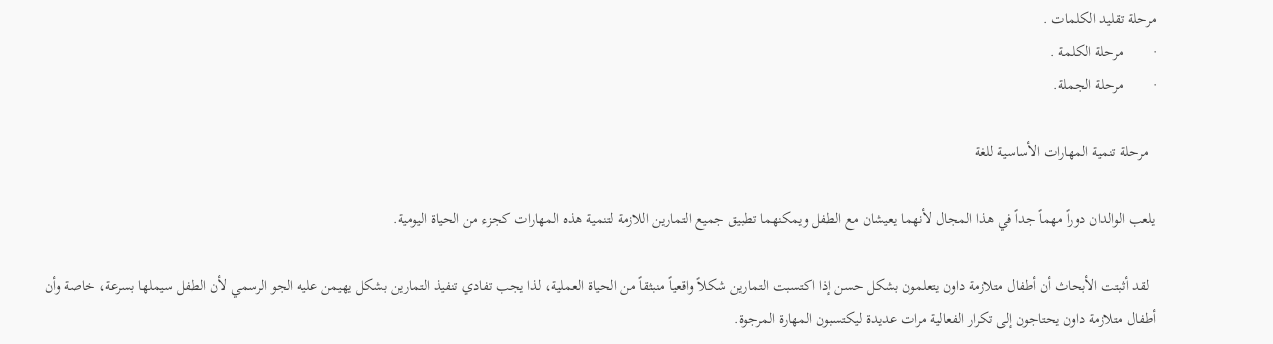مرحلة تقليد الكلمات .
·        مرحلة الكلمة .
·        مرحلة الجملة.

  مرحلة تنمية المهارات الأساسية للغة

يلعب الوالدان دوراً مهماً جداً في هذا المجال لأنهما يعيشان مع الطفل ويمكنهما تطبيق جميع التمارين اللازمة لتنمية هذه المهارات كجزء من الحياة اليومية.

  لقد أثبتت الأبحاث أن أطفال متلازمة داون يتعلمون بشكل حسن إذا اكتسبت التمارين شكلاً واقعياً منبثقاً من الحياة العملية، لذا يجب تفادي تنفيذ التمارين بشكل يهيمن عليه الجو الرسمي لأن الطفل سيملها بسرعة، خاصة وأن أطفال متلازمة داون يحتاجون إلى تكرار الفعالية مرات عديدة ليكتسبون المهارة المرجوة.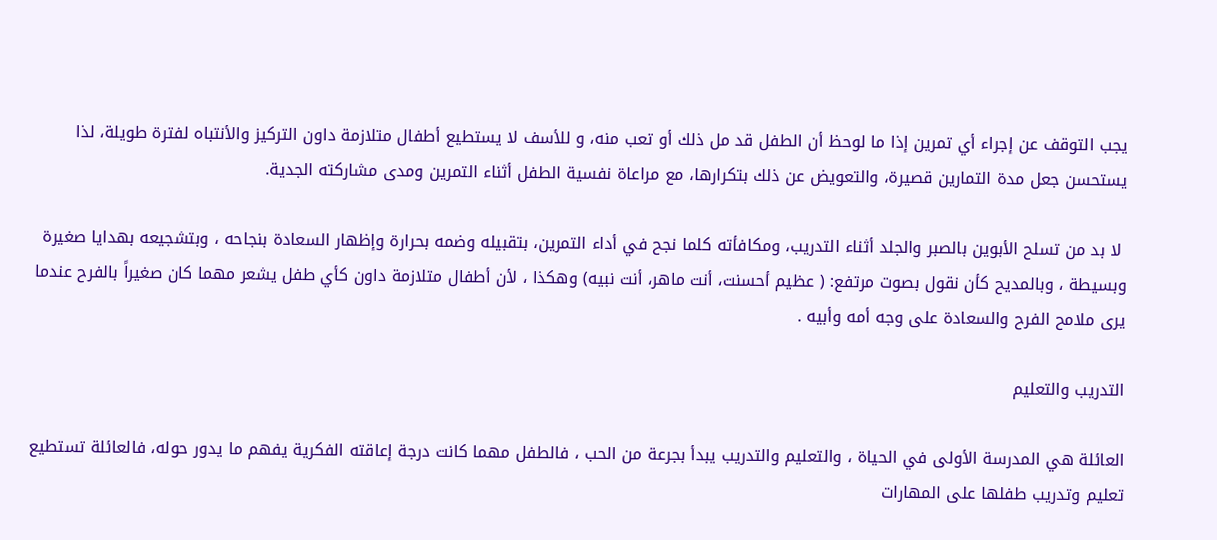يجب التوقف عن إجراء أي تمرين إذا ما لوحظ أن الطفل قد مل ذلك أو تعب منه، و للأسف لا يستطيع أطفال متلازمة داون التركيز والأنتباه لفترة طويلة، لذا يستحسن جعل مدة التمارين قصيرة، والتعويض عن ذلك بتكرارها، مع مراعاة نفسية الطفل أثناء التمرين ومدى مشاركته الجدية.

 لا بد من تسلح الأبوين بالصبر والجلد أثناء التدريب، ومكافأته كلما نجح في أداء التمرين، بتقبيله وضمه بحرارة وإظهار السعادة بنجاحه ، وبتشجيعه بهدايا صغيرة وبسيطة ، وبالمديح كأن نقول بصوت مرتفع: ( عظيم أحسنت، أنت ماهر، أنت نبيه) وهكذا ، لأن أطفال متلازمة داون كأي طفل يشعر مهما كان صغيراً بالفرح عندما يرى ملامح الفرح والسعادة على وجه أمه وأبيه .

التدريب والتعليم

العائلة هي المدرسة الأولى في الحياة ، والتعليم والتدريب يبدأ بجرعة من الحب ، فالطفل مهما كانت درجة إعاقته الفكرية يفهم ما يدور حوله، فالعائلة تستطيع تعليم وتدريب طفلها على المهارات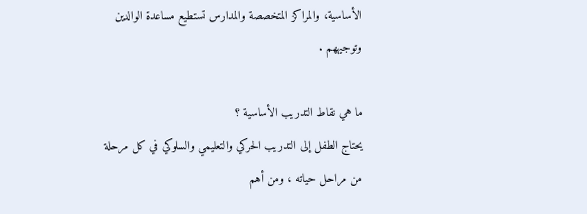الأساسية، والمراكز المتخصصة والمدارس تستطيع مساعدة الوالدين وتوجيههم .

ما هي نقاط التدريب الأساسية ؟
يحتاج الطفل إلى التدريب الحركي والتعليمي والسلوكي في كل مرحلة من مراحل حياته ، ومن أهم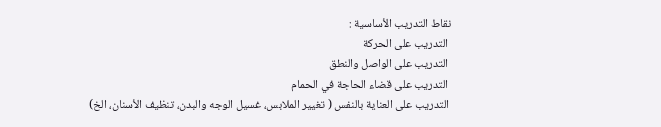نقاط التدريب الأساسية :
 التدريب على الحركة
 التدريب على الواصل والنطق
 التدريب على قضاء الحاجة في الحمام
 التدريب على العناية بالنفس ( تغيير الملابس، غسيل الوجه والبدن، تنظيف الأسنان، الخ)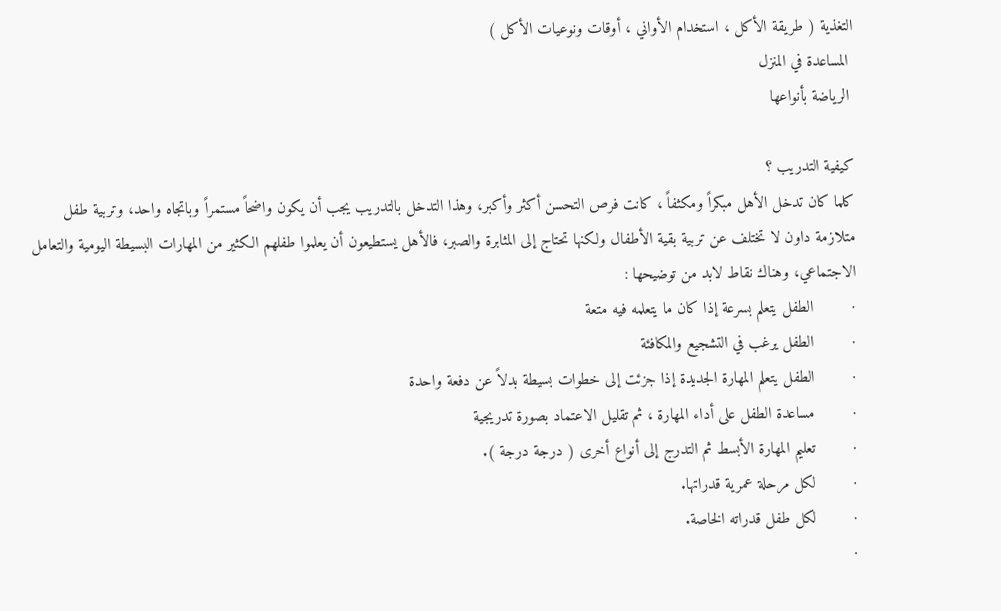التغذية ( طريقة الأكل ، استخدام الأواني ، أوقات ونوعيات الأكل )
 المساعدة في المنزل
 الرياضة بأنواعها

كيفية التدريب ؟
كلما كان تدخل الأهل مبكراً ومكثفاً ، كانت فرص التحسن أكثر وأكبر، وهذا التدخل بالتدريب يجب أن يكون واضحاً مستمراً وباتجاه واحد، وتربية طفل متلازمة داون لا تختلف عن تربية بقية الأطفال ولكنها تحتاج إلى المثابرة والصبر، فالأهل يستطيعون أن يعلموا طفلهم الكثير من المهارات البسيطة اليومية والتعامل الاجتماعي، وهناك نقاط لابد من توضيحها :
·        الطفل يتعلم بسرعة إذا كان ما يتعلمه فيه متعة
·        الطفل يرغب في التشجيع والمكافئة
·        الطفل يتعلم المهارة الجديدة إذا جزئت إلى خطوات بسيطة بدلاً عن دفعة واحدة
·        مساعدة الطفل على أداء المهارة ، ثم تقليل الاعتماد بصورة تدريجية
·        تعليم المهارة الأبسط ثم التدرج إلى أنواع أخرى ( درجة درجة ).
·        لكل مرحلة عمرية قدراتها.
·        لكل طفل قدراته الخاصة.
·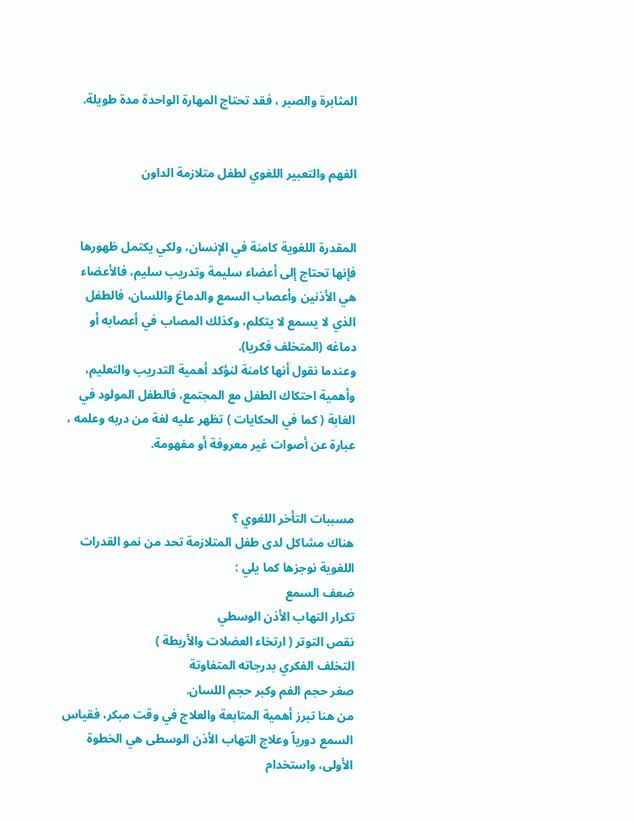المثابرة والصبر ، فقد تحتاج المهارة الواحدة مدة طويلة.


الفهم والتعبير اللغوي لطفل متلازمة الداون


المقدرة اللغوية كامنة في الإنسان، ولكي يكتمل ظهورها فإنها تحتاج إلى أعضاء سليمة وتدريب سليم، فالأعضاء هي الأذنين وأعصاب السمع والدماغ واللسان، فالطفل الذي لا يسمع لا يتكلم، وكذلك المصاب في أعصابه أو دماغه (المتخلف فكريا).
وعندما نقول أنها كامنة لنؤكد أهمية التدريب والتعليم، وأهمية احتكاك الطفل مع المجتمع، فالطفل المولود في الغابة ( كما في الحكايات ) تظهر عليه لغة من دربه وعلمه ، عبارة عن أصوات غير معروفة أو مفهومة.


مسببات التأخر اللغوي ؟
هناك مشاكل لدى طفل المتلازمة تحد من نمو القدرات اللغوية نوجزها كما يلي :
ضعف السمع
تكرار التهاب الأذن الوسطي
نقص التوتر ( ارتخاء العضلات والأربطة )
التخلف الفكري بدرجاته المتفاوتة
صغر حجم الفم وكبر حجم اللسان.
من هنا تبرز أهمية المتابعة والعلاج في وقت مبكر، فقياس السمع دورياً وعلاج التهاب الأذن الوسطى هي الخطوة الأولى، واستخدام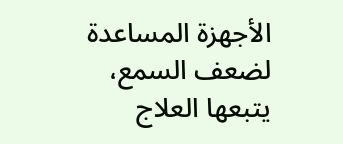الأجهزة المساعدة لضعف السمع، يتبعها العلاج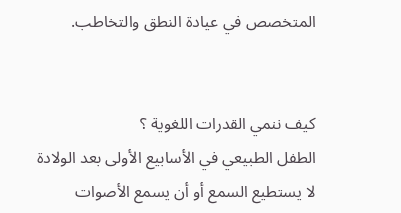المتخصص في عيادة النطق والتخاطب.


كيف ننمي القدرات اللغوية ؟
الطفل الطبيعي في الأسابيع الأولى بعد الولادة لا يستطيع السمع أو أن يسمع الأصوات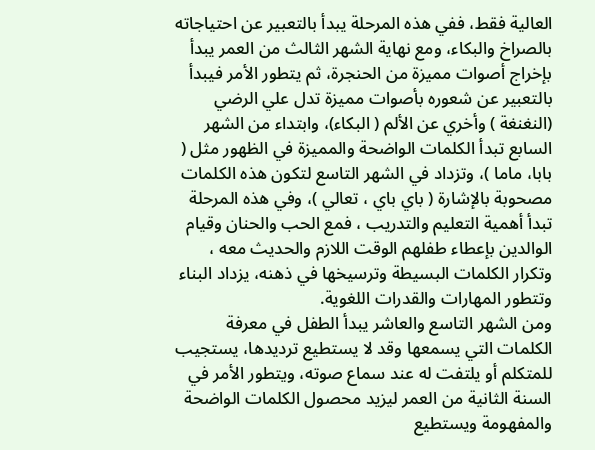العالية فقط، ففي هذه المرحلة يبدأ بالتعبير عن احتياجاته بالصراخ والبكاء، ومع نهاية الشهر الثالث من العمر يبدأ بإخراج أصوات مميزة من الحنجرة، ثم يتطور الأمر فيبدأ بالتعبير عن شعوره بأصوات مميزة تدل علي الرضي (النغنغة ) وأخري عن الألم ( البكاء)، وابتداء من الشهر السابع تبدأ الكلمات الواضحة والمميزة في الظهور مثل ( بابا، ماما )، وتزداد في الشهر التاسع لتكون هذه الكلمات مصحوبة بالإشارة ( باي باي ، تعالي )، وفي هذه المرحلة تبدأ أهمية التعليم والتدريب ، فمع الحب والحنان وقيام الوالدين بإعطاء طفلهم الوقت اللازم والحديث معه ، وتكرار الكلمات البسيطة وترسيخها في ذهنه، يزداد البناء وتتطور المهارات والقدرات اللغوية.
ومن الشهر التاسع والعاشر يبدأ الطفل في معرفة الكلمات التي يسمعها وقد لا يستطيع ترديدها، يستجيب للمتكلم أو يلتفت له عند سماع صوته، ويتطور الأمر في السنة الثانية من العمر ليزيد محصول الكلمات الواضحة والمفهومة ويستطيع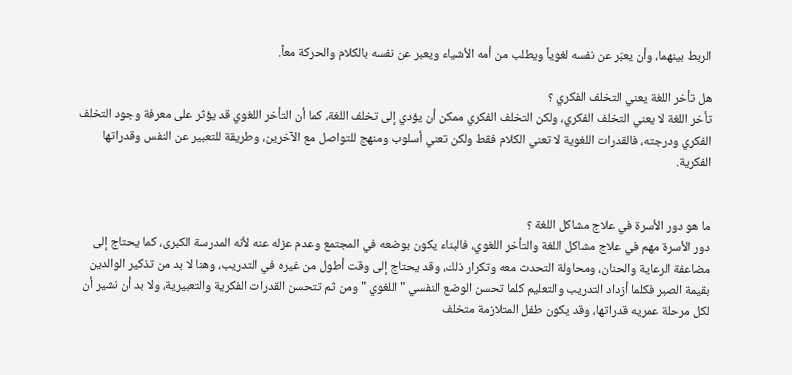الربط بينهما، وأن يعبّر عن نفسه لغوياً ويطلب من أمه الأشياء ويعبر عن نفسه بالكلام والحركة معاً.

هل تأخر اللغة يعني التخلف الفكري ؟
تأخر اللغة لا يعني التخلف الفكري، ولكن التخلف الفكري ممكن أن يؤدي إلى تخلف اللغة، كما أن التأخر اللغوي قد يؤثر على معرفة وجود التخلف الفكري ودرجته، فالقدرات اللغوية لا تعني الكلام فقط ولكن تعني أسلوب ومنهج للتواصل مع الآخرين، وطريقة للتعبير عن النفس وقدراتها الفكرية.


ما هو دور الأسرة في علاج مشاكل اللغة ؟
دور الأسرة مهم في علاج مشاكل اللغة والتأخر اللغوي، فالبناء يكون بوضعه في المجتمع وعدم عزله عنه لأنه المدرسة الكبرى، كما يحتاج إلى مضاعفة الرعاية والحنان، ومحاولة التحدث معه وتكرار ذلك، وقد يحتاج إلى وقت أطول من غيره في التدريب، وهنا لا بد من تذكير الوالدين بقيمة الصبر فكلما أزداد التدريب والتعليم كلما تحسن الوضع النفسي " اللغوي " ومن ثم تتحسن القدرات الفكرية والتعبيرية، ولا بد أن نشير أن لكل مرحلة عمريه قدراتها، وقد يكون طفل المتلازمة متخلف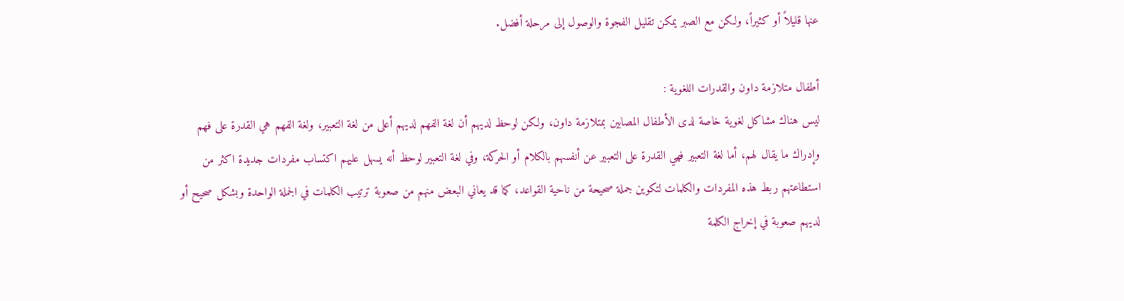عنها قليلاً أو كثيراً، ولكن مع الصبر يمكن تقليل الفجوة والوصول إلى مرحلة أفضل.

أطفال متلازمة داون والقدرات اللغوية :
ليس هناك مشاكل لغوية خاصة لدى الأطفال المصابين بمتلازمة داون، ولكن لوحظ لديهم أن لغة الفهم لديهم أعلى من لغة التعبير، ولغة الفهم هي القدرة على فهم وإدراك ما يقال لهم، أما لغة التعبير فهي القدرة على التعبير عن أنفسهم بالكلام أو الحركة، وفي لغة التعبير لوحظ أنه يسهل عليهم اكتساب مفردات جديدة اكثر من استطاعتهم ربط هذه المفردات والكلمات لتكوين جملة صحيحة من ناحية القواعد، كما قد يعاني البعض منهم من صعوبة ترتيب الكلمات في الجملة الواحدة وبشكل صحيح أو لديهم صعوبة في إخراج الكلمة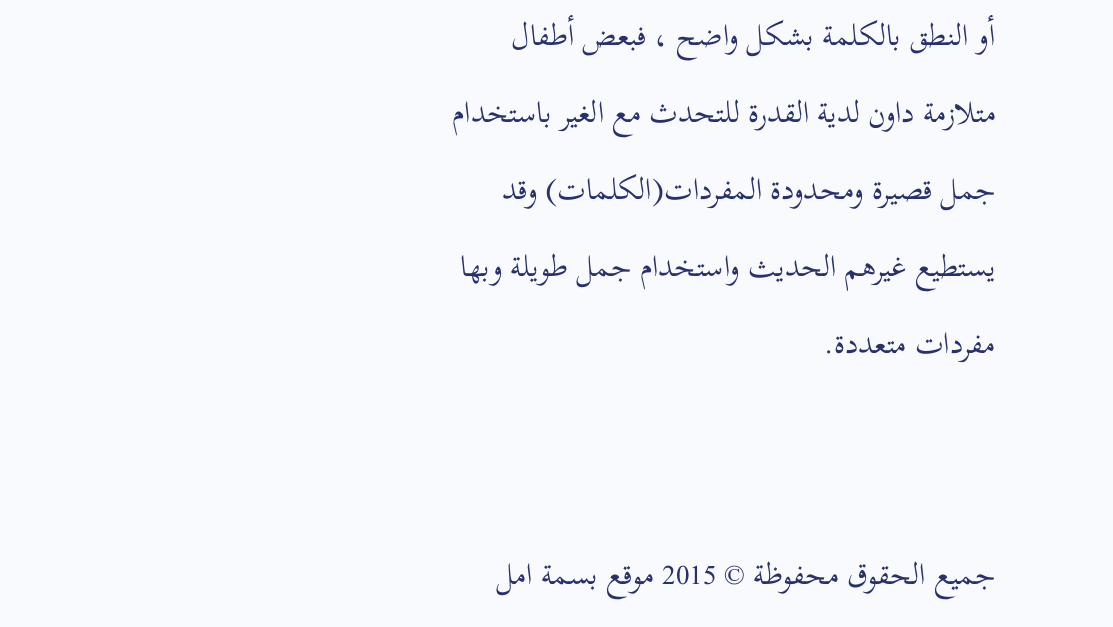أو النطق بالكلمة بشكل واضح ، فبعض أطفال متلازمة داون لدية القدرة للتحدث مع الغير باستخدام جمل قصيرة ومحدودة المفردات(الكلمات) وقد يستطيع غيرهم الحديث واستخدام جمل طويلة وبها مفردات متعددة.


جميع الحقوق محفوظة © 2015 موقع بسمة امل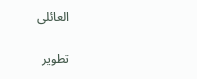العائلى

تطوير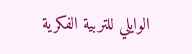الوايلي للتربية الفكرية